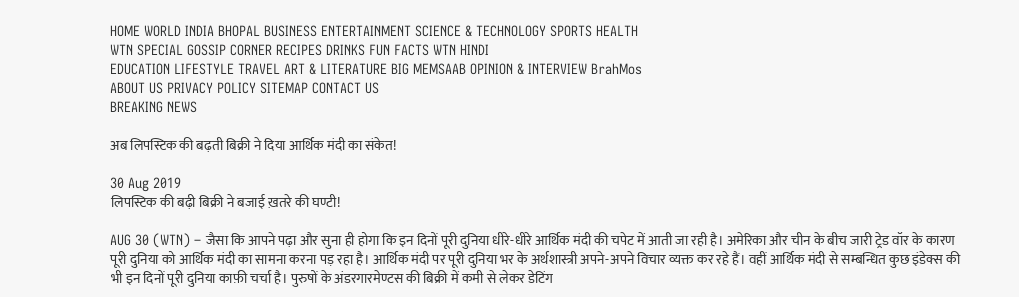HOME WORLD INDIA BHOPAL BUSINESS ENTERTAINMENT SCIENCE & TECHNOLOGY SPORTS HEALTH
WTN SPECIAL GOSSIP CORNER RECIPES DRINKS FUN FACTS WTN HINDI
EDUCATION LIFESTYLE TRAVEL ART & LITERATURE BIG MEMSAAB OPINION & INTERVIEW BrahMos
ABOUT US PRIVACY POLICY SITEMAP CONTACT US
BREAKING NEWS

अब लिपस्टिक की बढ़ती बिक्री ने दिया आर्थिक मंदी का संकेत!

30 Aug 2019
लिपस्टिक की बढ़ी बिक्री ने बजाई ख़तरे की घण्टी!

AUG 30 (WTN) – जैसा कि आपने पढ़ा और सुना ही होगा कि इन दिनों पूरी दुनिया धीरे-धीरे आर्थिक मंदी की चपेट में आती जा रही है। अमेरिका और चीन के बीच जारी ट्रेड वॉर के कारण पूरी दुनिया को आर्थिक मंदी का सामना करना पड़ रहा है। आर्थिक मंदी पर पूरी दुनिया भर के अर्थशास्त्री अपने-अपने विचार व्यक्त कर रहे हैं। वहीं आर्थिक मंदी से सम्बन्धित कुछ इंडेक्स की भी इन दिनों पूरी दुनिया काफ़ी चर्चा है। पुरुषों के अंडरगारमेण्टस की बिक्री में कमी से लेकर डेटिंग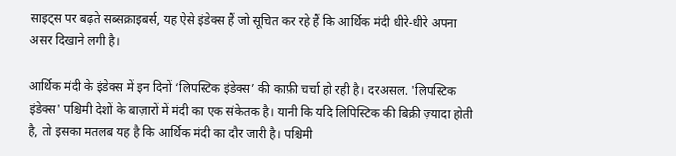साइट्स पर बढ़ते सब्सक्राइबर्स, यह ऐसे इंडेक्स हैं जो सूचित कर रहे हैं कि आर्थिक मंदी धीरे-धीरे अपना असर दिखाने लगी है।

आर्थिक मंदी के इंडेक्स में इन दिनों ‘लिपस्टिक इंडेक्स’ की काफ़ी चर्चा हो रही है। दरअसल. 'लिपस्टिक इंडेक्स' पश्चिमी देशों के बाज़ारों में मंदी का एक संकेतक है। यानी कि यदि लिपिस्टिक की बिक्री ज़्यादा होती है, तो इसका मतलब यह है कि आर्थिक मंदी का दौर जारी है। पश्चिमी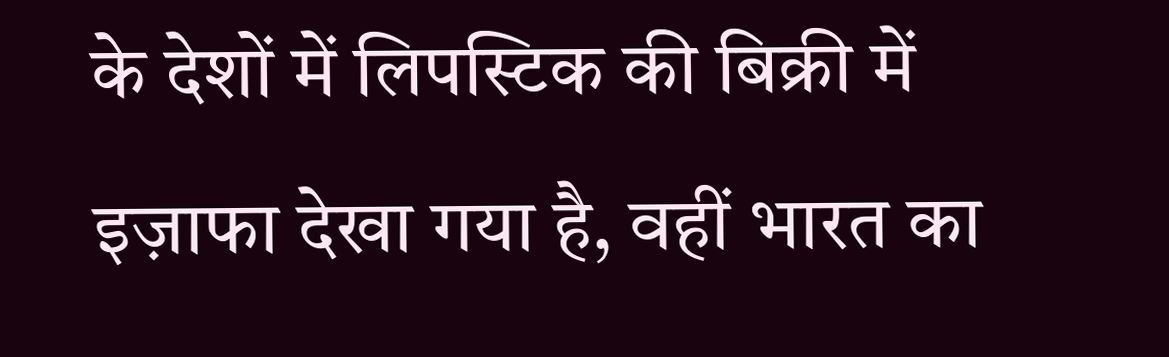के देशों में लिपस्टिक की बिक्री में इज़ाफा देखा गया है, वहीं भारत का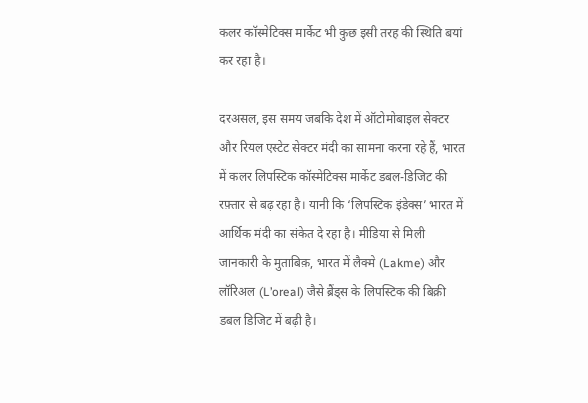कलर कॉस्मेटिक्स मार्केट भी कुछ इसी तरह की स्थिति बयां कर रहा है।

दरअसल, इस समय जबकि देश में ऑटोमोबाइल सेक्टर और रियल एस्टेट सेक्टर मंदी का सामना करना रहे हैं, भारत में कलर लिपस्टिक कॉस्मेटिक्स मार्केट डबल-डिजिट की रफ़्तार से बढ़ रहा है। यानी कि ‘लिपस्टिक इंडेक्स’ भारत में आर्थिक मंदी का संकेत दे रहा है। मीडिया से मिली जानकारी के मुताबिक़, भारत में लैक्मे (Lakme) और लॉरिअल (L’oreal) जैसे ब्रैंड्स के लिपस्टिक की बिक्री डबल डिजिट में बढ़ी है।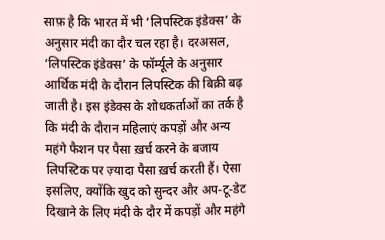साफ़ है कि भारत में भी ‘लिपस्टिक इंडेक्स’ के अनुसार मंदी का दौर चल रहा है। दरअसल, ‘लिपस्टिक इंडेक्स’ के फॉर्म्यूले के अनुसार आर्थिक मंदी के दौरान लिपस्टिक की बिक्री बढ़ जाती है। इस इंडेक्स के शोधकर्ताओं का तर्क है कि मंदी के दौरान महिलाएं कपड़ों और अन्य महंगे फैशन पर पैसा ख़र्च करने के बजाय लिपस्टिक पर ज़्यादा पैसा ख़र्च करती हैं। ऐसा इसलिए, क्योंकि खुद को सुन्दर और अप-टू-डेट दिखाने के लिए मंदी के दौर में कपड़ों और महंगे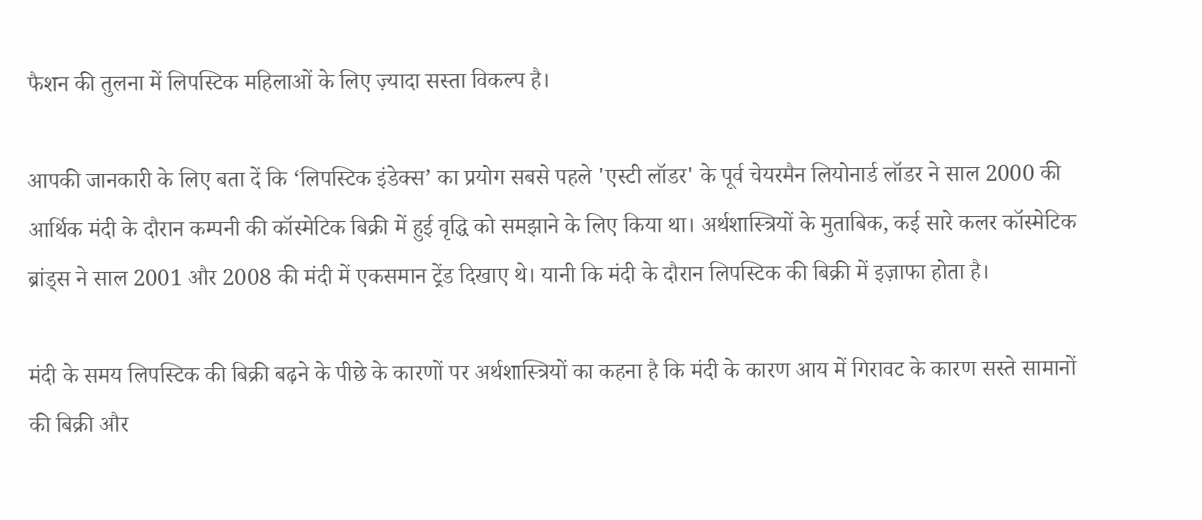फैशन की तुलना में लिपस्टिक महिलाओं के लिए ज़्यादा सस्ता विकल्प है।

आपकी जानकारी के लिए बता दें कि ‘लिपस्टिक इंडेक्स’ का प्रयोग सबसे पहले 'एस्टी लॉडर' के पूर्व चेयरमैन लियोनार्ड लॉडर ने साल 2000 की आर्थिक मंदी के दौरान कम्पनी की कॉस्मेटिक बिक्री में हुई वृद्धि को समझाने के लिए किया था। अर्थशास्त्रियों के मुताबिक, कई सारे कलर कॉस्मेटिक ब्रांड्स ने साल 2001 और 2008 की मंदी में एकसमान ट्रेंड दिखाए थे। यानी कि मंदी के दौरान लिपस्टिक की बिक्री में इज़ाफा होता है।

मंदी के समय लिपस्टिक की बिक्री बढ़ने के पीछे के कारणों पर अर्थशास्त्रियों का कहना है कि मंदी के कारण आय में गिरावट के कारण सस्ते सामानों की बिक्री और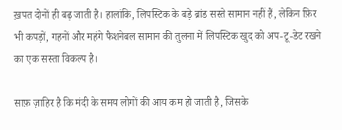ख़पत दोनों ही बढ़ जाती है। हालांकि, लिपस्टिक के बड़े ब्रांड सस्ते सामान नहीं हैं, लेकिन फ़िर भी कपड़ों, गहनों और महंगे फैशनेबल सामान की तुलना में लिपस्टिक खुद को अप-टू-डेट रखने का एक सस्ता विकल्प है।

साफ़ ज़ाहिर है कि मंदी के समय लोगों की आय कम हो जाती है, जिसके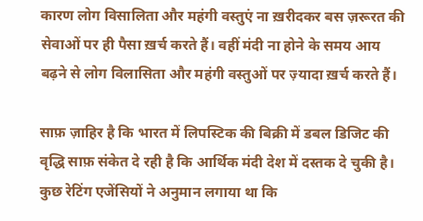कारण लोग विसालिता और महंगी वस्तुएं ना ख़रीदकर बस ज़रूरत की सेवाओं पर ही पैसा ख़र्च करते हैं। वहीं मंदी ना होने के समय आय बढ़ने से लोग विलासिता और महंगी वस्तुओं पर ज़्यादा ख़र्च करते हैं।

साफ़ ज़ाहिर है कि भारत में लिपस्टिक की बिक्री में डबल डिजिट की वृद्धि साफ़ संकेत दे रही है कि आर्थिक मंदी देश में दस्तक दे चुकी है। कुछ रेटिंग एजेंसियों ने अनुमान लगाया था कि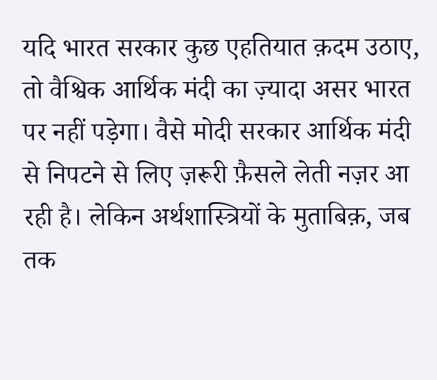यदि भारत सरकार कुछ एहतियात क़दम उठाए, तो वैश्विक आर्थिक मंदी का ज़्यादा असर भारत पर नहीं पड़ेगा। वैसे मोदी सरकार आर्थिक मंदी से निपटने से लिए ज़रूरी फ़ैसले लेती नज़र आ रही है। लेकिन अर्थशास्त्रियों के मुताबिक़, जब तक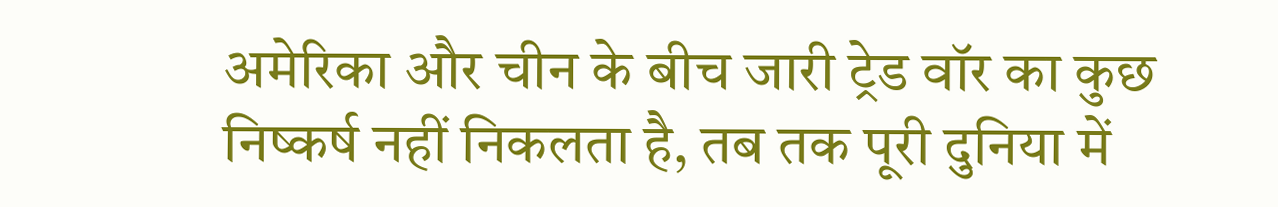अमेरिका और चीन के बीच जारी ट्रेड वॉर का कुछ निष्कर्ष नहीं निकलता है, तब तक पूरी दुनिया में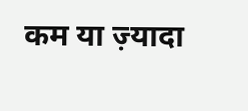कम या ज़्यादा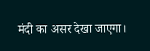मंदी का असर देखा जाएगा।